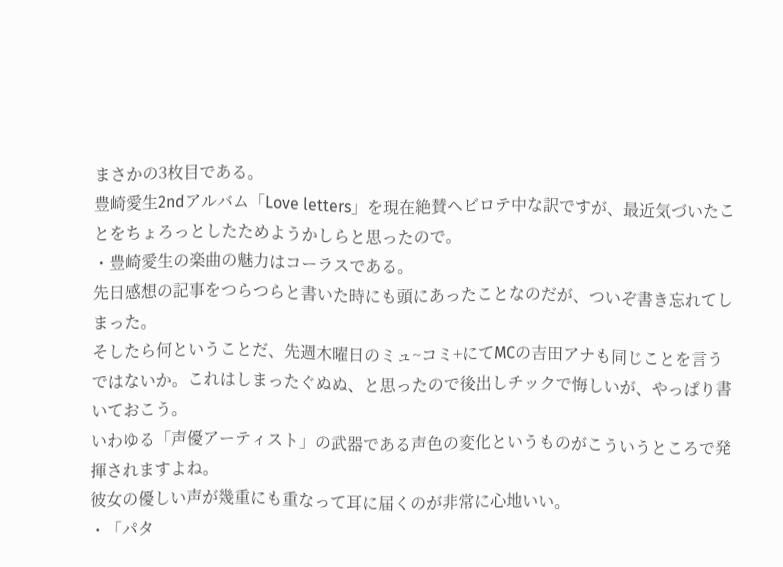まさかの3枚目である。
豊崎愛生2ndアルバム「Love letters」を現在絶賛ヘビロテ中な訳ですが、最近気づいたことをちょろっとしたためようかしらと思ったので。
・豊崎愛生の楽曲の魅力はコーラスである。
先日感想の記事をつらつらと書いた時にも頭にあったことなのだが、ついぞ書き忘れてしまった。
そしたら何ということだ、先週木曜日のミュ~コミ+にてMCの吉田アナも同じことを言うではないか。これはしまったぐぬぬ、と思ったので後出しチックで悔しいが、やっぱり書いておこう。
いわゆる「声優アーティスト」の武器である声色の変化というものがこういうところで発揮されますよね。
彼女の優しい声が幾重にも重なって耳に届くのが非常に心地いい。
・「パタ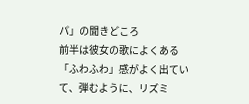パ」の聞きどころ
前半は彼女の歌によくある「ふわふわ」感がよく出ていて、弾むように、リズミ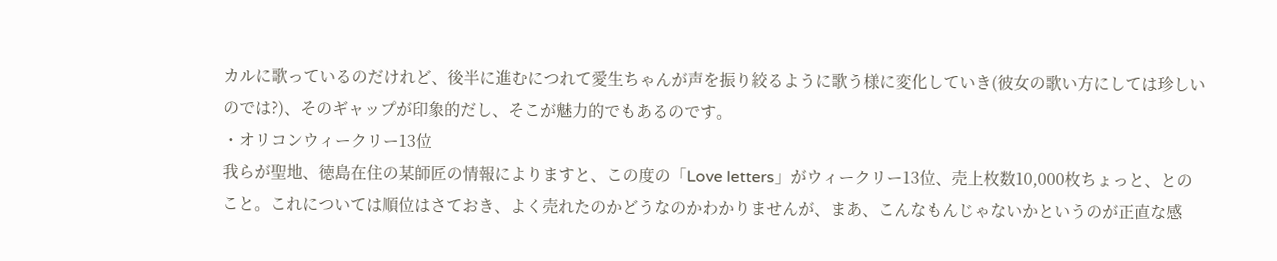カルに歌っているのだけれど、後半に進むにつれて愛生ちゃんが声を振り絞るように歌う様に変化していき(彼女の歌い方にしては珍しいのでは?)、そのギャップが印象的だし、そこが魅力的でもあるのです。
・オリコンウィークリー13位
我らが聖地、徳島在住の某師匠の情報によりますと、この度の「Love letters」がウィークリー13位、売上枚数10,000枚ちょっと、とのこと。これについては順位はさておき、よく売れたのかどうなのかわかりませんが、まあ、こんなもんじゃないかというのが正直な感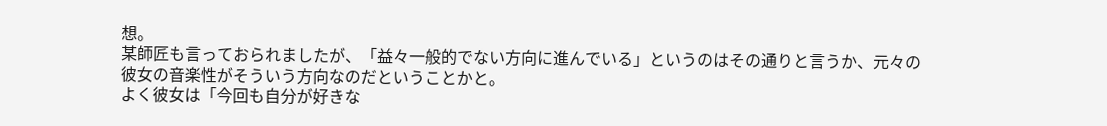想。
某師匠も言っておられましたが、「益々一般的でない方向に進んでいる」というのはその通りと言うか、元々の彼女の音楽性がそういう方向なのだということかと。
よく彼女は「今回も自分が好きな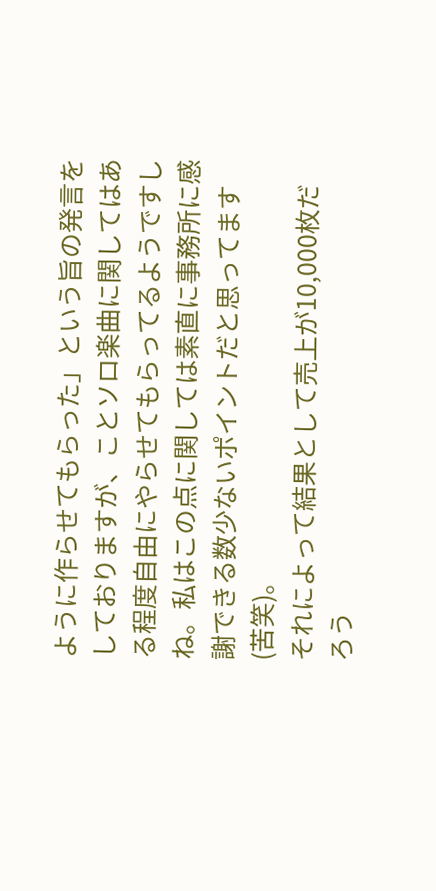ように作らせてもらった」という旨の発言をしておりますが、ことソロ楽曲に関してはある程度自由にやらせてもらってるようですしね。私はこの点に関しては素直に事務所に感謝できる数少ないポイントだと思ってます(苦笑)。
それによって結果として売上が10,000枚だろう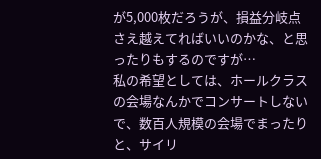が5,000枚だろうが、損益分岐点さえ越えてればいいのかな、と思ったりもするのですが…
私の希望としては、ホールクラスの会場なんかでコンサートしないで、数百人規模の会場でまったりと、サイリ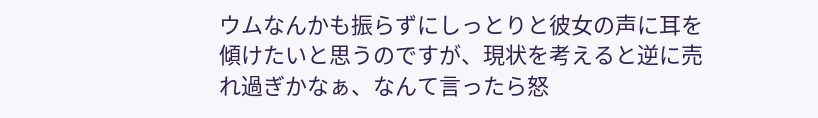ウムなんかも振らずにしっとりと彼女の声に耳を傾けたいと思うのですが、現状を考えると逆に売れ過ぎかなぁ、なんて言ったら怒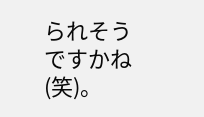られそうですかね(笑)。